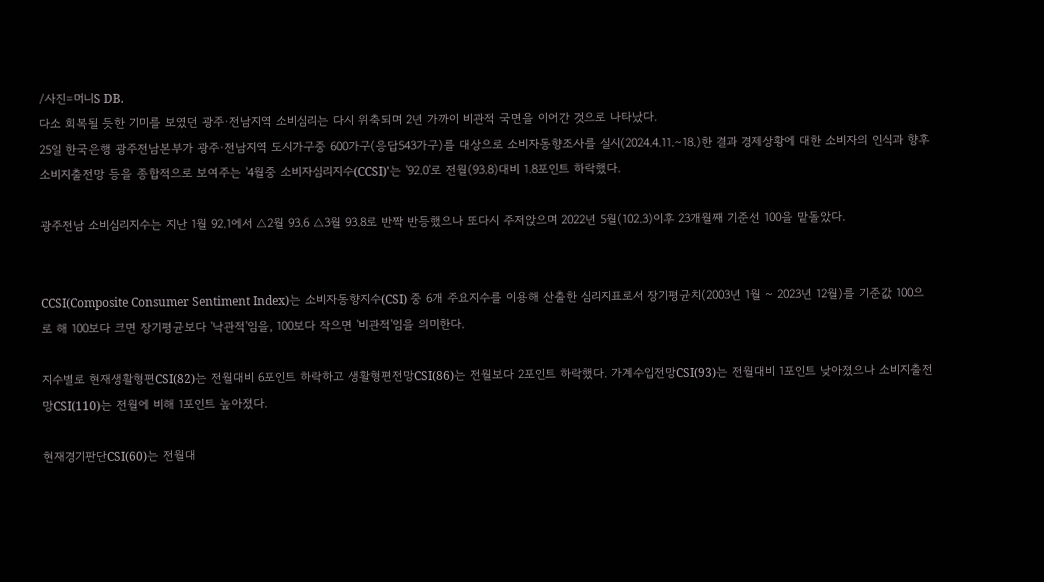/사진=머니S DB.
다소 회복될 듯한 기미를 보였던 광주·전남지역 소비심리는 다시 위축되며 2년 가까이 비관적 국면을 이어간 것으로 나타났다.
25일 한국은행 광주전남본부가 광주·전남지역 도시가구중 600가구(응답543가구)를 대상으로 소비자동향조사를 실시(2024.4.11.∼18.)한 결과 경제상황에 대한 소비자의 인식과 향후 소비지출전망 등을 종합적으로 보여주는 '4월중 소비자심리지수(CCSI)'는 '92.0'로 전월(93.8)대비 1.8포인트 하락했다.

광주전남 소비심리지수는 지난 1월 92.1에서 △2월 93.6 △3월 93.8로 반짝 반등했으나 또다시 주저앉으며 2022년 5월(102.3)이후 23개월째 기준선 100을 맡돌았다.


CCSI(Composite Consumer Sentiment Index)는 소비자동향지수(CSI) 중 6개 주요지수를 이용해 산출한 심리지표로서 장기평균치(2003년 1월 ~ 2023년 12월)를 기준값 100으로 해 100보다 크면 장기평균보다 '낙관적'임을, 100보다 작으면 '비관적'임을 의미한다.

지수별로 현재생활형편CSI(82)는 전월대비 6포인트 하락하고 생활형편전망CSI(86)는 전월보다 2포인트 하락했다. 가계수입전망CSI(93)는 전월대비 1포인트 낮아졌으나 소비지출전망CSI(110)는 전월에 비해 1포인트 높아졌다.

현재경기판단CSI(60)는 전월대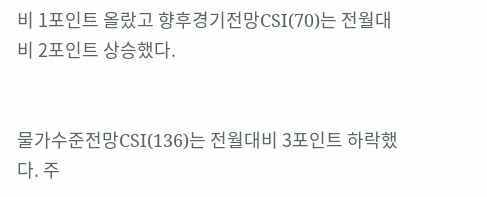비 1포인트 올랐고 향후경기전망CSI(70)는 전월대비 2포인트 상승했다.


물가수준전망CSI(136)는 전월대비 3포인트 하락했다. 주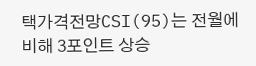택가격전망CSI(95)는 전월에 비해 3포인트 상승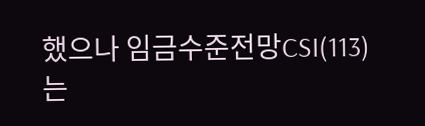했으나 임금수준전망CSI(113)는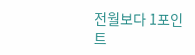전월보다 1포인트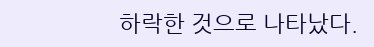하락한 것으로 나타났다.